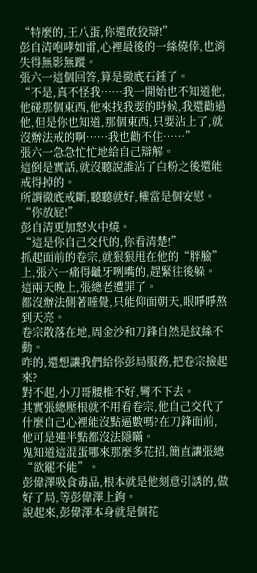“特麼的,王八蛋,你還敢狡辯!”
彭自清咆哮如雷,心裡最後的一絲僥倖,也消失得無影無蹤。
張六一這個回答,算是徹底石錘了。
“不是,真不怪我……我一開始也不知道他,他碰那個東西,他來找我要的時候,我還勸過他,但是你也知道,那個東西,只要沾上了,就沒辦法戒的啊……我也勸不住……”
張六一急急忙忙地給自己辯解。
這倒是實話,就沒聽說誰沾了白粉之後還能戒得掉的。
所謂徹底戒斷,聽聽就好,權當是個安慰。
“你放屁!”
彭自清更加怒火中燒。
“這是你自己交代的,你看清楚!”
抓起面前的卷宗,就狠狠甩在他的“胖臉”上,張六一痛得齜牙咧嘴的,趕緊往後躲。
這兩天晚上,張總老遭罪了。
都沒辦法側著睡覺,只能仰面朝天,眼睜睜熬到天亮。
卷宗散落在地,周金沙和刀鋒自然是紋絲不動。
咋的,還想讓我們給你彭局服務,把卷宗撿起來?
對不起,小刀哥腰椎不好,彎不下去。
其實張總壓根就不用看卷宗,他自己交代了什麼自己心裡能沒點逼數嗎?在刀鋒面前,他可是連半點都沒法隱瞞。
鬼知道這混蛋哪來那麼多花招,簡直讓張總“欲罷不能”。
彭偉澤吸食毒品,根本就是他刻意引誘的,做好了局,等彭偉澤上鉤。
說起來,彭偉澤本身就是個花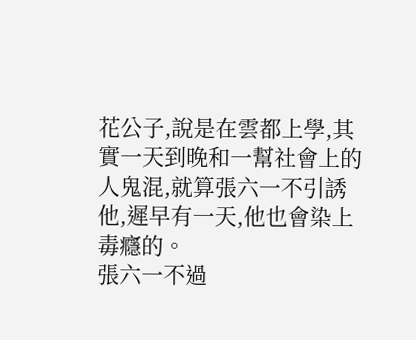花公子,說是在雲都上學,其實一天到晚和一幫社會上的人鬼混,就算張六一不引誘他,遲早有一天,他也會染上毒癮的。
張六一不過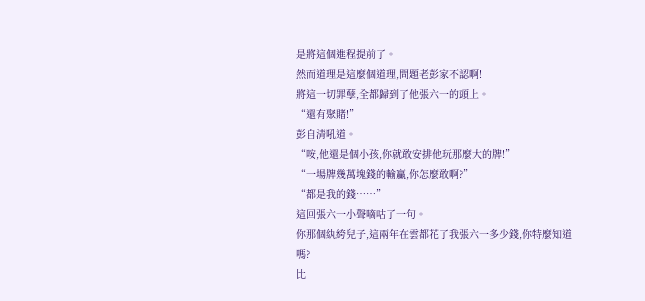是將這個進程提前了。
然而道理是這麼個道理,問題老彭家不認啊!
將這一切罪孽,全都歸到了他張六一的頭上。
“還有聚賭!”
彭自清吼道。
“咹,他還是個小孩,你就敢安排他玩那麼大的牌!”
“一場牌幾萬塊錢的輸贏,你怎麼敢啊?”
“都是我的錢……”
這回張六一小聲嘀咕了一句。
你那個紈絝兒子,這兩年在雲都花了我張六一多少錢,你特麼知道嗎?
比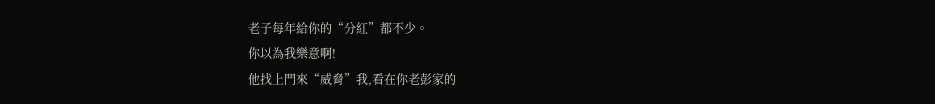老子每年給你的“分紅”都不少。
你以為我樂意啊!
他找上門來“威脅”我,看在你老彭家的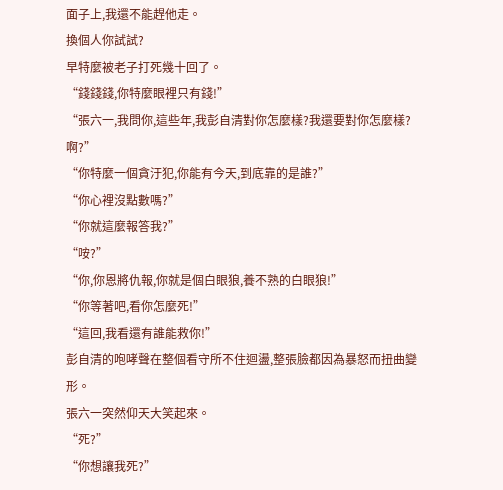面子上,我還不能趕他走。
換個人你試試?
早特麼被老子打死幾十回了。
“錢錢錢,你特麼眼裡只有錢!”
“張六一,我問你,這些年,我彭自清對你怎麼樣?我還要對你怎麼樣?啊?”
“你特麼一個貪汙犯,你能有今天,到底靠的是誰?”
“你心裡沒點數嗎?”
“你就這麼報答我?”
“咹?”
“你,你恩將仇報,你就是個白眼狼,養不熟的白眼狼!”
“你等著吧,看你怎麼死!”
“這回,我看還有誰能救你!”
彭自清的咆哮聲在整個看守所不住迴盪,整張臉都因為暴怒而扭曲變形。
張六一突然仰天大笑起來。
“死?”
“你想讓我死?”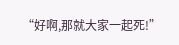“好啊,那就大家一起死!”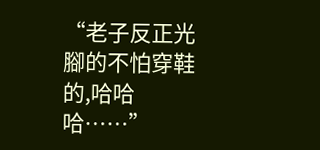“老子反正光腳的不怕穿鞋的,哈哈哈……”